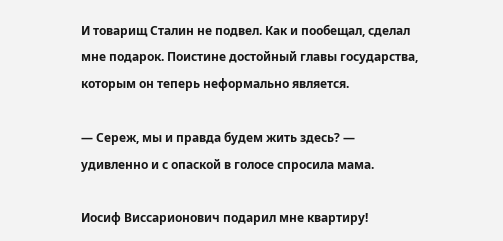И товарищ Сталин не подвел. Как и пообещал, сделал мне подарок. Поистине достойный главы государства, которым он теперь неформально является.

— Сереж, мы и правда будем жить здесь? — удивленно и с опаской в голосе спросила мама.

Иосиф Виссарионович подарил мне квартиру!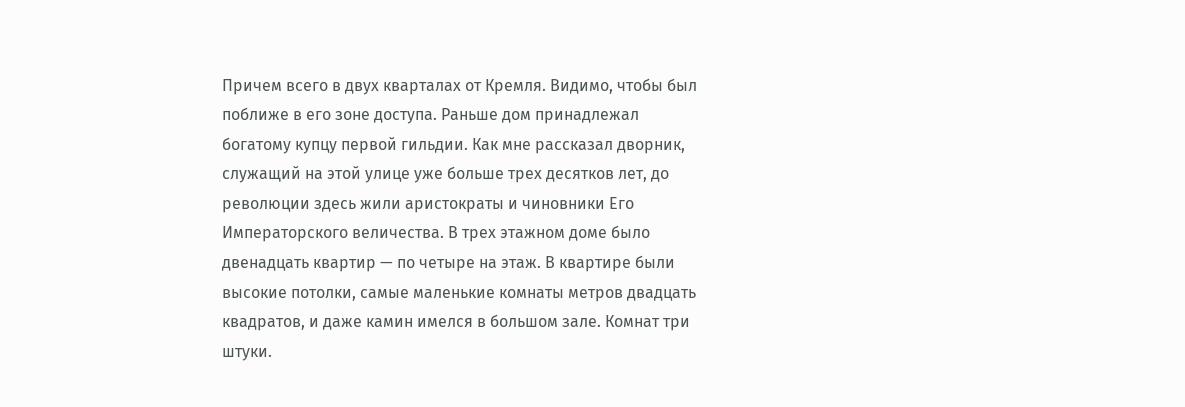Причем всего в двух кварталах от Кремля. Видимо, чтобы был поближе в его зоне доступа. Раньше дом принадлежал богатому купцу первой гильдии. Как мне рассказал дворник, служащий на этой улице уже больше трех десятков лет, до революции здесь жили аристократы и чиновники Его Императорского величества. В трех этажном доме было двенадцать квартир — по четыре на этаж. В квартире были высокие потолки, самые маленькие комнаты метров двадцать квадратов, и даже камин имелся в большом зале. Комнат три штуки.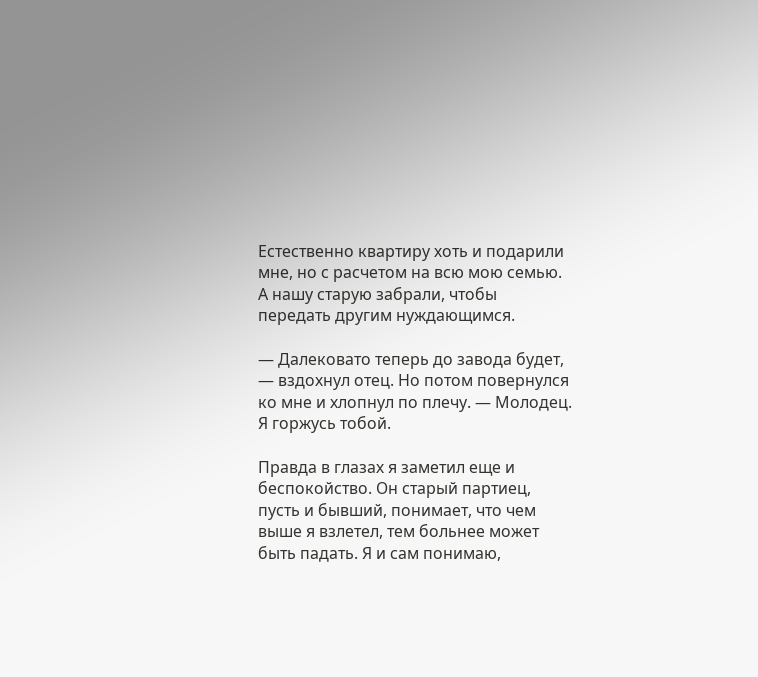Естественно квартиру хоть и подарили мне, но с расчетом на всю мою семью. А нашу старую забрали, чтобы передать другим нуждающимся.

— Далековато теперь до завода будет, — вздохнул отец. Но потом повернулся ко мне и хлопнул по плечу. — Молодец. Я горжусь тобой.

Правда в глазах я заметил еще и беспокойство. Он старый партиец, пусть и бывший, понимает, что чем выше я взлетел, тем больнее может быть падать. Я и сам понимаю,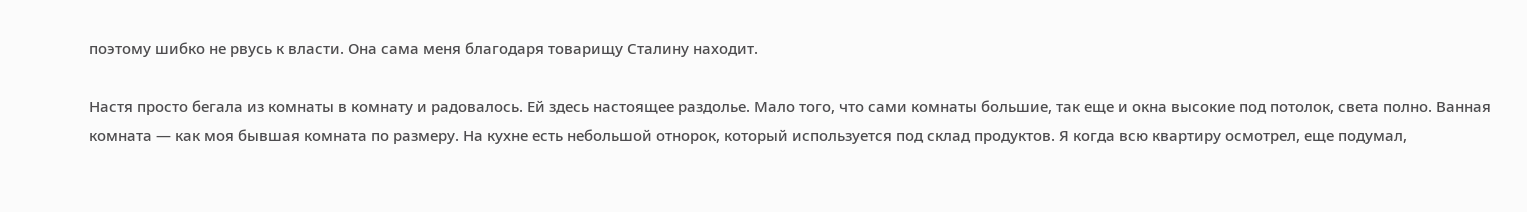поэтому шибко не рвусь к власти. Она сама меня благодаря товарищу Сталину находит.

Настя просто бегала из комнаты в комнату и радовалось. Ей здесь настоящее раздолье. Мало того, что сами комнаты большие, так еще и окна высокие под потолок, света полно. Ванная комната — как моя бывшая комната по размеру. На кухне есть небольшой отнорок, который используется под склад продуктов. Я когда всю квартиру осмотрел, еще подумал,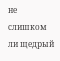не слишком ли щедрый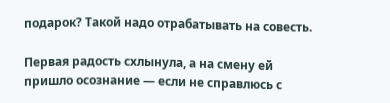подарок? Такой надо отрабатывать на совесть.

Первая радость схлынула, а на смену ей пришло осознание — если не справлюсь с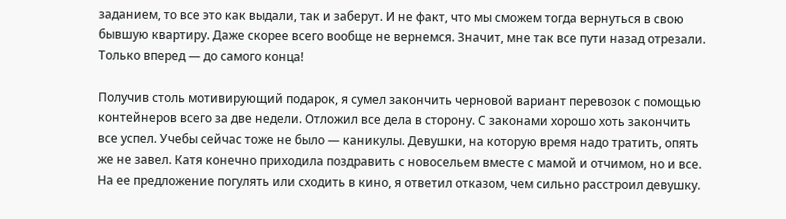заданием, то все это как выдали, так и заберут. И не факт, что мы сможем тогда вернуться в свою бывшую квартиру. Даже скорее всего вообще не вернемся. Значит, мне так все пути назад отрезали. Только вперед — до самого конца!

Получив столь мотивирующий подарок, я сумел закончить черновой вариант перевозок с помощью контейнеров всего за две недели. Отложил все дела в сторону. С законами хорошо хоть закончить все успел. Учебы сейчас тоже не было — каникулы. Девушки, на которую время надо тратить, опять же не завел. Катя конечно приходила поздравить с новосельем вместе с мамой и отчимом, но и все. На ее предложение погулять или сходить в кино, я ответил отказом, чем сильно расстроил девушку.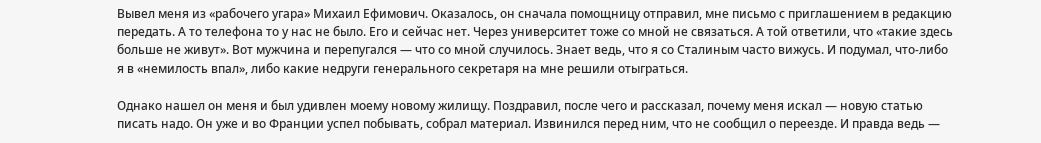Вывел меня из «рабочего угара» Михаил Ефимович. Оказалось, он сначала помощницу отправил, мне письмо с приглашением в редакцию передать. А то телефона то у нас не было. Его и сейчас нет. Через университет тоже со мной не связаться. А той ответили, что «такие здесь больше не живут». Вот мужчина и перепугался — что со мной случилось. Знает ведь, что я со Сталиным часто вижусь. И подумал, что-либо я в «немилость впал», либо какие недруги генерального секретаря на мне решили отыграться.

Однако нашел он меня и был удивлен моему новому жилищу. Поздравил, после чего и рассказал, почему меня искал — новую статью писать надо. Он уже и во Франции успел побывать, собрал материал. Извинился перед ним, что не сообщил о переезде. И правда ведь —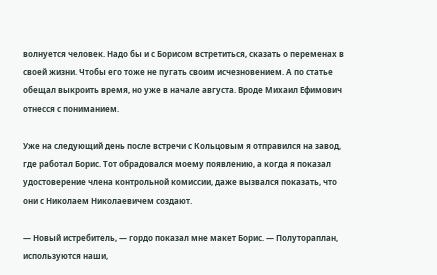волнуется человек. Надо бы и с Борисом встретиться, сказать о переменах в своей жизни. Чтобы его тоже не пугать своим исчезновением. А по статье обещал выкроить время, но уже в начале августа. Вроде Михаил Ефимович отнесся с пониманием.

Уже на следующий день после встречи с Кольцовым я отправился на завод, где работал Борис. Тот обрадовался моему появлению, а когда я показал удостоверение члена контрольной комиссии, даже вызвался показать, что они с Николаем Николаевичем создают.

— Новый истребитель, — гордо показал мне макет Борис. — Полутораплан, используются наши,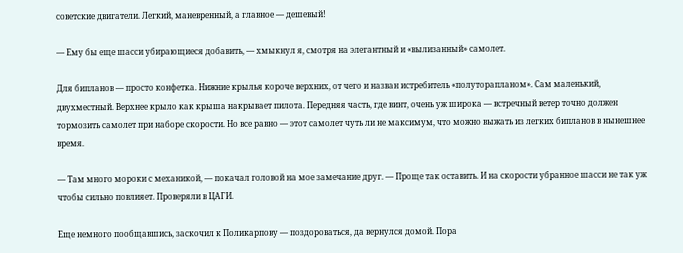советские двигатели. Легкий, маневренный, а главное — дешевый!

— Ему бы еще шасси убирающиеся добавить, — хмыкнул я, смотря на элегантный и «вылизанный» самолет.

Для бипланов — просто конфетка. Нижние крылья короче верхних, от чего и назван истребитель «полуторапланом». Сам маленький, двухместный. Верхнее крыло как крыша накрывает пилота. Передняя часть, где винт, очень уж широка — встречный ветер точно должен тормозить самолет при наборе скорости. Но все равно — этот самолет чуть ли не максимум, что можно выжать из легких бипланов в нынешнее время.

— Там много мороки с механикой, — покачал головой на мое замечание друг. — Проще так оставить. И на скорости убранное шасси не так уж чтобы сильно повлияет. Проверяли в ЦАГИ.

Еще немного пообщавшись, заскочил к Поликарпову — поздороваться, да вернулся домой. Пора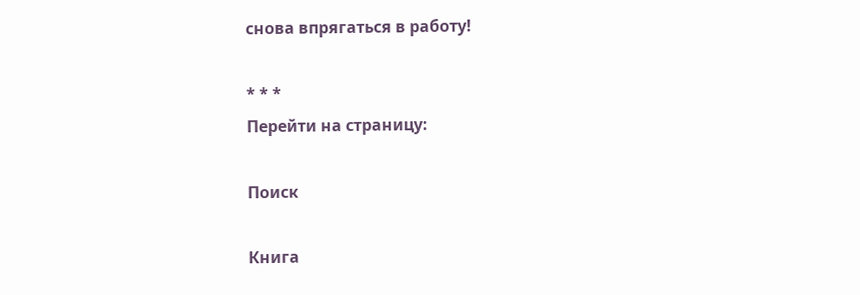снова впрягаться в работу!

* * *
Перейти на страницу:

Поиск

Книга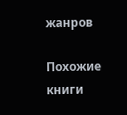жанров

Похожие книги